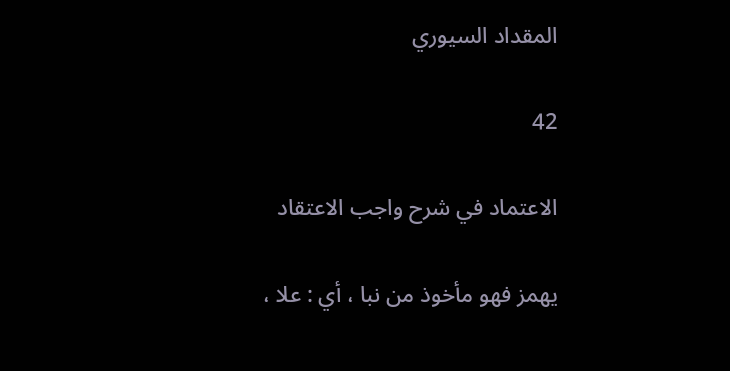المقداد السيوري

42

الاعتماد في شرح واجب الاعتقاد

يهمز فهو مأخوذ من نبا ، أي : علا ،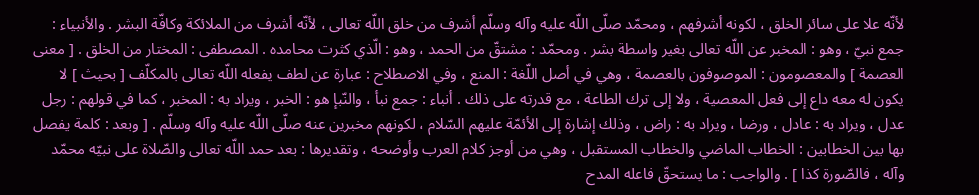لأنّه علا على سائر الخلق ، لكونه أشرفهم ، ومحمّد صلّى اللّه عليه وآله وسلّم أشرف من خلق اللّه تعالى ، لأنّه أشرف من الملائكة وكافّة البشر . والأنبياء : جمع نبيّ ، وهو : المخبر عن اللّه تعالى بغير واسطة بشر . ومحمّد : مشتقّ من الحمد ، وهو : الّذي كثرت محامده . المصطفى : المختار من الخلق . [ معنى العصمة ] والمعصومون : الموصوفون بالعصمة ، وهي في أصل اللّغة : المنع ، وفي الاصطلاح : عبارة عن لطف يفعله اللّه تعالى بالمكلّف [ بحيث ] لا يكون له معه داع إلى فعل المعصية ، ولا إلى ترك الطاعة ، مع قدرته على ذلك . أنباء : جمع نبأ ، والنّبإ هو : الخبر ، ويراد به : المخبر ، كما في قولهم : رجل عدل ، ويراد به : عادل ، ورضا ، ويراد به : راض ، وذلك إشارة إلى الأئمّة عليهم السّلام ، لكونهم مخبرين عنه صلّى اللّه عليه وآله وسلّم . [ وبعد : كلمة يفصل بها بين الخطابين : الخطاب الماضي والخطاب المستقبل ، وهي من أوجز كلام العرب وأوضحه ، وتقديرها : بعد حمد اللّه تعالى والصّلاة على نبيّه محمّد وآله ، فالصّورة كذا ] . والواجب : ما يستحقّ فاعله المدح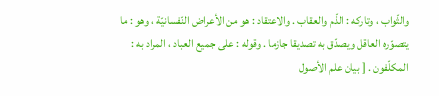والثّواب ، وتاركه : الذّم والعقاب . والاعتقاد : هو من الأعراض النّفسانيّة ، وهو : ما يتصوّره العاقل ويصدّق به تصديقا جازما . وقوله : على جميع العباد ، المراد به : المكلّفون . [ بيان علم الأصول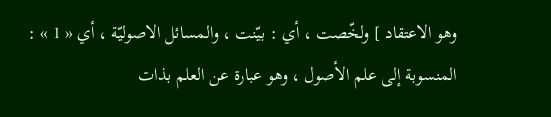وهو الاعتقاد ] ولخّصت ، أي : بيّنت ، والمسائل الاصوليّة ، أي « 1 » : المنسوبة إلى علم الأصول ، وهو عبارة عن العلم بذات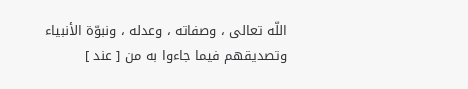اللّه تعالى ، وصفاته ، وعدله ، ونبوّة الأنبياء وتصديقهم فيما جاءوا به من [ عند ]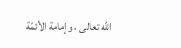اللّه تعالى ، وإمامة الأئمّة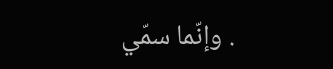. وإنّما سمّي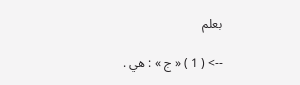بعلم

--> ( 1 ) « ج » : هي .